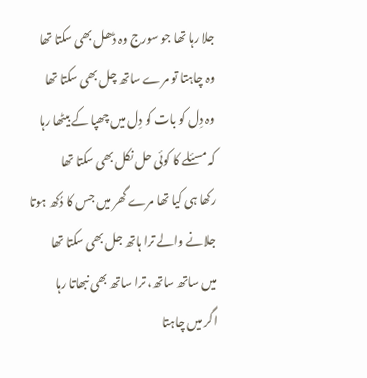جلا رہا تھا جو سورج وہ ڈھل بھی سکتا تھا
وہ چاہتا تو مرے ساتھ چل بھی سکتا تھا
وہ دِل کو بات کو دِل میں چھپا کے بیٹھا رہا
کہ مسئلے کا کوئی حل نکل بھی سکتا تھا
رکھا ہی کیا تھا مرے گھر میں جس کا دُکھ ہوتا
جلانے والے ترا ہاتھ جل بھی سکتا تھا
میں ساتھ ساتھ، ترا ساتھ بھی نبھاتا رہا
اگر میں چاہتا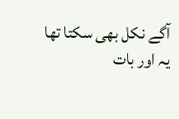آگے نکل بھی سکتا تھا
یہ اور بات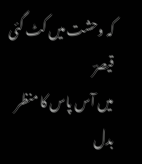کہ وحشت میں کٹ گئی قیصرؔ
میں آس پاس کا منظر بدل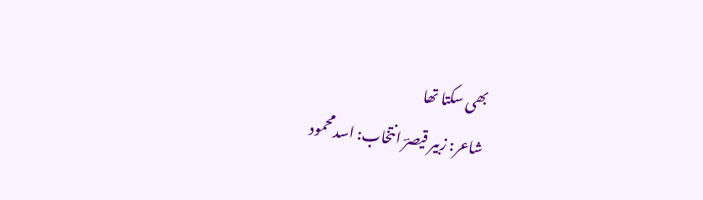بھی سکتا تھا
شاعر: زبیر قیصرؔ انتخاب: اسدمحمود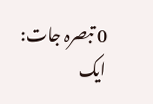0 تبصرہ جات:
ایک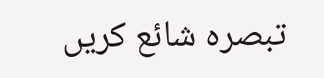تبصرہ شائع کریں